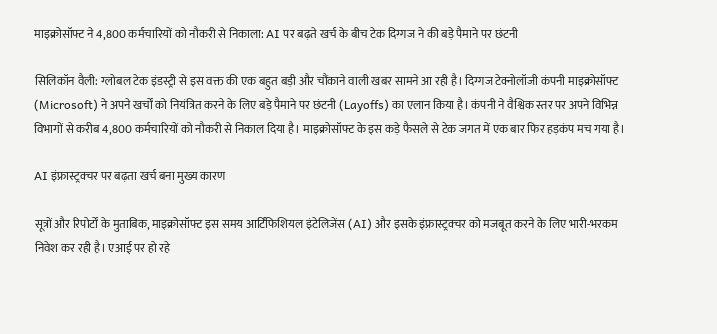माइक्रोसॉफ्ट ने 4,800 कर्मचारियों को नौकरी से निकाला: AI पर बढ़ते खर्च के बीच टेक दिग्गज ने की बड़े पैमाने पर छंटनी

सिलिकॉन वैली: ग्लोबल टेक इंडस्ट्री से इस वक्त की एक बहुत बड़ी और चौंकाने वाली खबर सामने आ रही है। दिग्गज टेक्नोलॉजी कंपनी माइक्रोसॉफ्ट (Microsoft) ने अपने खर्चों को नियंत्रित करने के लिए बड़े पैमाने पर छंटनी (Layoffs) का एलान किया है। कंपनी ने वैश्विक स्तर पर अपने विभिन्न विभागों से करीब 4,800 कर्मचारियों को नौकरी से निकाल दिया है। माइक्रोसॉफ्ट के इस कड़े फैसले से टेक जगत में एक बार फिर हड़कंप मच गया है।

AI इंफ्रास्ट्रक्चर पर बढ़ता खर्च बना मुख्य कारण

सूत्रों और रिपोर्टों के मुताबिक, माइक्रोसॉफ्ट इस समय आर्टिफिशियल इंटेलिजेंस (AI) और इसके इंफ्रास्ट्रक्चर को मजबूत करने के लिए भारी-भरकम निवेश कर रही है। एआई पर हो रहे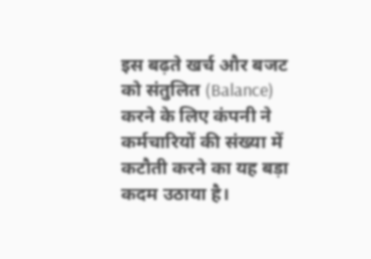इस बढ़ते खर्च और बजट को संतुलित (Balance) करने के लिए कंपनी ने कर्मचारियों की संख्या में कटौती करने का यह बड़ा कदम उठाया है।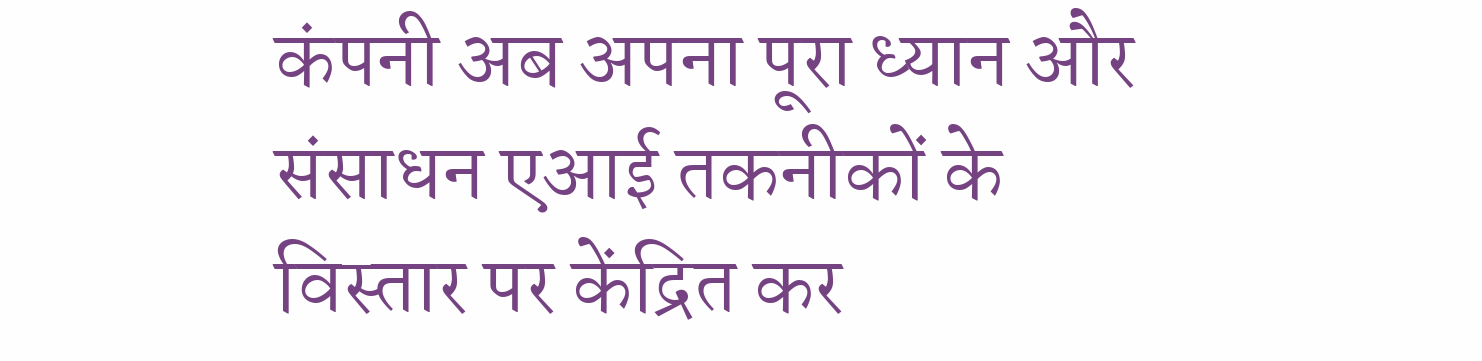कंपनी अब अपना पूरा ध्यान और संसाधन एआई तकनीकों के विस्तार पर केंद्रित कर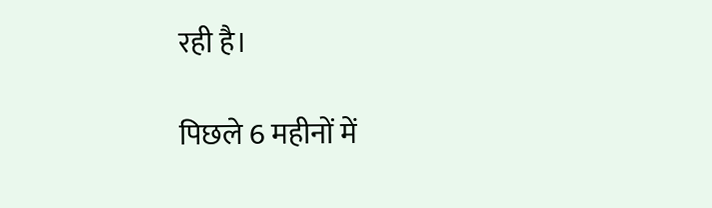रही है।

पिछले 6 महीनों में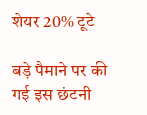शेयर 20% टूटे

बड़े पैमाने पर की गई इस छंटनी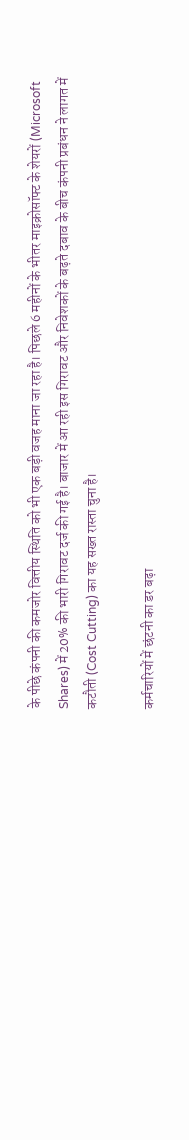के पीछे कंपनी की कमजोर वित्तीय स्थिति को भी एक बड़ी वजह माना जा रहा है। पिछले 6 महीनों के भीतर माइक्रोसॉफ्ट के शेयरों (Microsoft Shares) में 20% की भारी गिरावट दर्ज की गई है। बाजार में आ रही इस गिरावट और निवेशकों के बढ़ते दबाव के बीच कंपनी प्रबंधन ने लागत में कटौती (Cost Cutting) का यह सख्त रास्ता चुना है।

कर्मचारियों में छंटनी का डर बढ़ा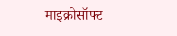माइक्रोसॉफ्ट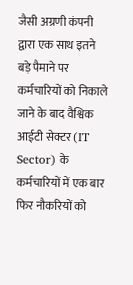जैसी अग्रणी कंपनी द्वारा एक साथ इतने बड़े पैमाने पर कर्मचारियों को निकाले जाने के बाद वैश्विक आईटी सेक्टर (IT Sector) के कर्मचारियों में एक बार फिर नौकरियों को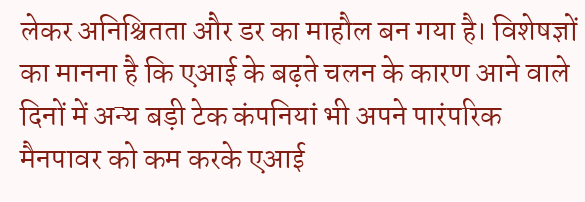लेकर अनिश्चितता और डर का माहौल बन गया है। विशेषज्ञों का मानना है कि एआई के बढ़ते चलन के कारण आने वाले दिनों में अन्य बड़ी टेक कंपनियां भी अपने पारंपरिक मैनपावर को कम करके एआई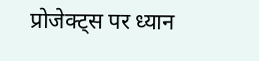प्रोजेक्ट्स पर ध्यान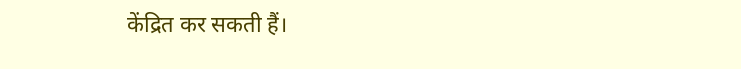केंद्रित कर सकती हैं।